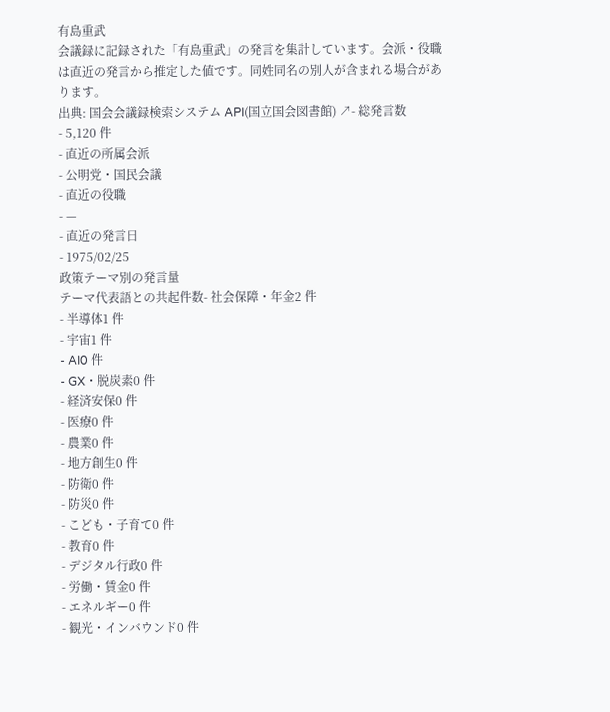有島重武
会議録に記録された「有島重武」の発言を集計しています。会派・役職は直近の発言から推定した値です。同姓同名の別人が含まれる場合があります。
出典: 国会会議録検索システム API(国立国会図書館) ↗- 総発言数
- 5,120 件
- 直近の所属会派
- 公明党・国民会議
- 直近の役職
- —
- 直近の発言日
- 1975/02/25
政策テーマ別の発言量
テーマ代表語との共起件数- 社会保障・年金2 件
- 半導体1 件
- 宇宙1 件
- AI0 件
- GX・脱炭素0 件
- 経済安保0 件
- 医療0 件
- 農業0 件
- 地方創生0 件
- 防衛0 件
- 防災0 件
- こども・子育て0 件
- 教育0 件
- デジタル行政0 件
- 労働・賃金0 件
- エネルギー0 件
- 観光・インバウンド0 件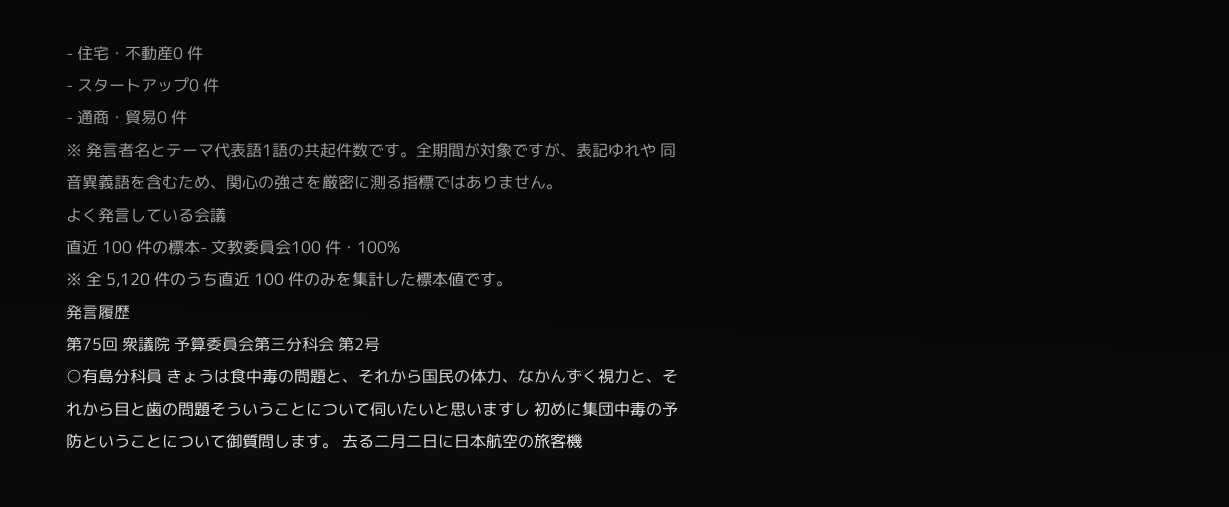- 住宅・不動産0 件
- スタートアップ0 件
- 通商・貿易0 件
※ 発言者名とテーマ代表語1語の共起件数です。全期間が対象ですが、表記ゆれや 同音異義語を含むため、関心の強さを厳密に測る指標ではありません。
よく発言している会議
直近 100 件の標本- 文教委員会100 件・100%
※ 全 5,120 件のうち直近 100 件のみを集計した標本値です。
発言履歴
第75回 衆議院 予算委員会第三分科会 第2号
○有島分科員 きょうは食中毒の問題と、それから国民の体力、なかんずく視力と、それから目と歯の問題そういうことについて伺いたいと思いますし 初めに集団中毒の予防ということについて御質問します。 去る二月二日に日本航空の旅客機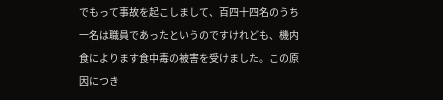でもって事故を起こしまして、百四十四名のうち一名は職員であったというのですけれども、機内食によります食中毒の被害を受けました。この原因につき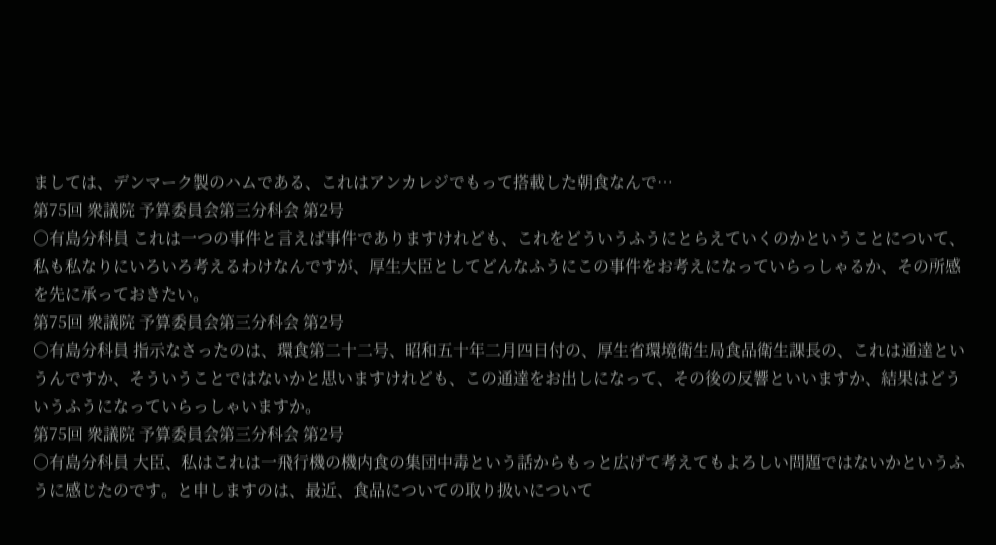ましては、デンマーク製のハムである、これはアンカレジでもって搭載した朝食なんで…
第75回 衆議院 予算委員会第三分科会 第2号
○有島分科員 これは一つの事件と言えば事件でありますけれども、これをどういうふうにとらえていくのかということについて、私も私なりにいろいろ考えるわけなんですが、厚生大臣としてどんなふうにこの事件をお考えになっていらっしゃるか、その所感を先に承っておきたい。
第75回 衆議院 予算委員会第三分科会 第2号
○有島分科員 指示なさったのは、環食第二十二号、昭和五十年二月四日付の、厚生省環境衛生局食品衛生課長の、これは通達というんですか、そういうことではないかと思いますけれども、この通達をお出しになって、その後の反響といいますか、結果はどういうふうになっていらっしゃいますか。
第75回 衆議院 予算委員会第三分科会 第2号
○有島分科員 大臣、私はこれは一飛行機の機内食の集団中毒という話からもっと広げて考えてもよろしい問題ではないかというふうに感じたのです。と申しますのは、最近、食品についての取り扱いについて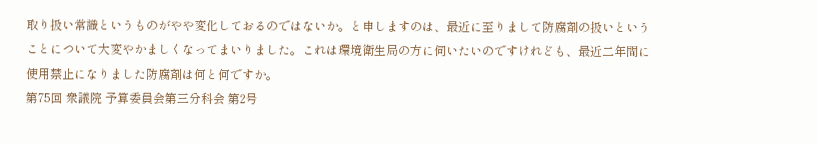取り扱い常識というものがやや変化しておるのではないか。と申しますのは、最近に至りまして防腐剤の扱いということについて大変やかましくなってまいりました。これは環境衛生局の方に伺いたいのですけれども、最近二年間に使用禁止になりました防腐剤は何と何ですか。
第75回 衆議院 予算委員会第三分科会 第2号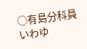○有島分科員 いわゆ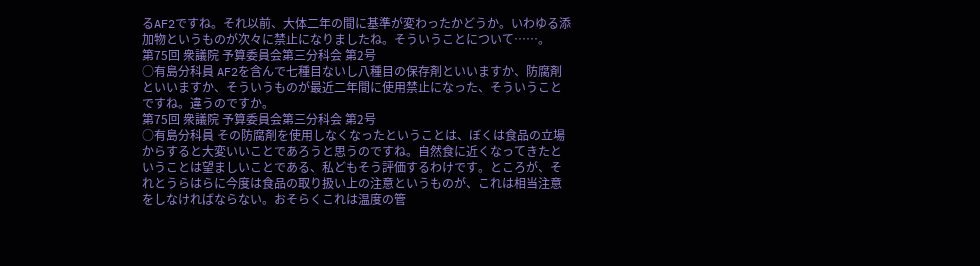るAF2ですね。それ以前、大体二年の間に基準が変わったかどうか。いわゆる添加物というものが次々に禁止になりましたね。そういうことについて……。
第75回 衆議院 予算委員会第三分科会 第2号
○有島分科員 AF2を含んで七種目ないし八種目の保存剤といいますか、防腐剤といいますか、そういうものが最近二年間に使用禁止になった、そういうことですね。違うのですか。
第75回 衆議院 予算委員会第三分科会 第2号
○有島分科員 その防腐剤を使用しなくなったということは、ぼくは食品の立場からすると大変いいことであろうと思うのですね。自然食に近くなってきたということは望ましいことである、私どもそう評価するわけです。ところが、それとうらはらに今度は食品の取り扱い上の注意というものが、これは相当注意をしなければならない。おそらくこれは温度の管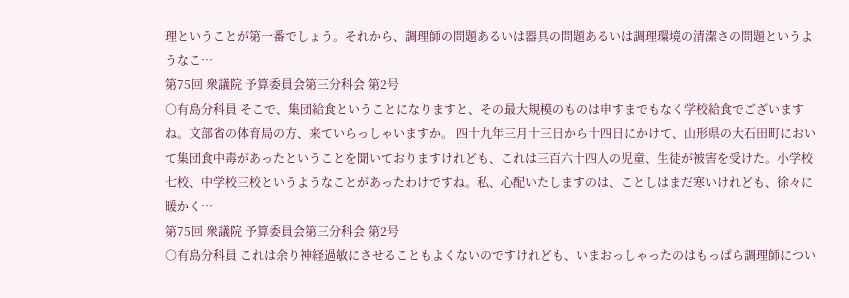理ということが第一番でしょう。それから、調理師の問題あるいは器具の問題あるいは調理環境の清潔さの問題というようなこ…
第75回 衆議院 予算委員会第三分科会 第2号
○有島分科員 そこで、集団給食ということになりますと、その最大規模のものは申すまでもなく学校給食でございますね。文部省の体育局の方、来ていらっしゃいますか。 四十九年三月十三日から十四日にかけて、山形県の大石田町において集団食中毒があったということを聞いておりますけれども、これは三百六十四人の児童、生徒が被害を受けた。小学校七校、中学校三校というようなことがあったわけですね。私、心配いたしますのは、ことしはまだ寒いけれども、徐々に暖かく…
第75回 衆議院 予算委員会第三分科会 第2号
○有島分科員 これは余り神経過敏にさせることもよくないのですけれども、いまおっしゃったのはもっぱら調理師につい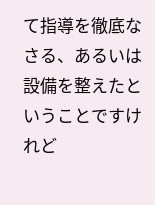て指導を徹底なさる、あるいは設備を整えたということですけれど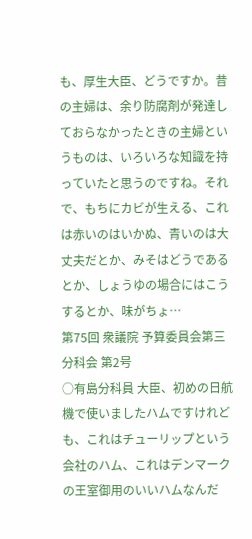も、厚生大臣、どうですか。昔の主婦は、余り防腐剤が発達しておらなかったときの主婦というものは、いろいろな知識を持っていたと思うのですね。それで、もちにカビが生える、これは赤いのはいかぬ、青いのは大丈夫だとか、みそはどうであるとか、しょうゆの場合にはこうするとか、味がちょ…
第75回 衆議院 予算委員会第三分科会 第2号
○有島分科員 大臣、初めの日航機で使いましたハムですけれども、これはチューリップという会社のハム、これはデンマークの王室御用のいいハムなんだ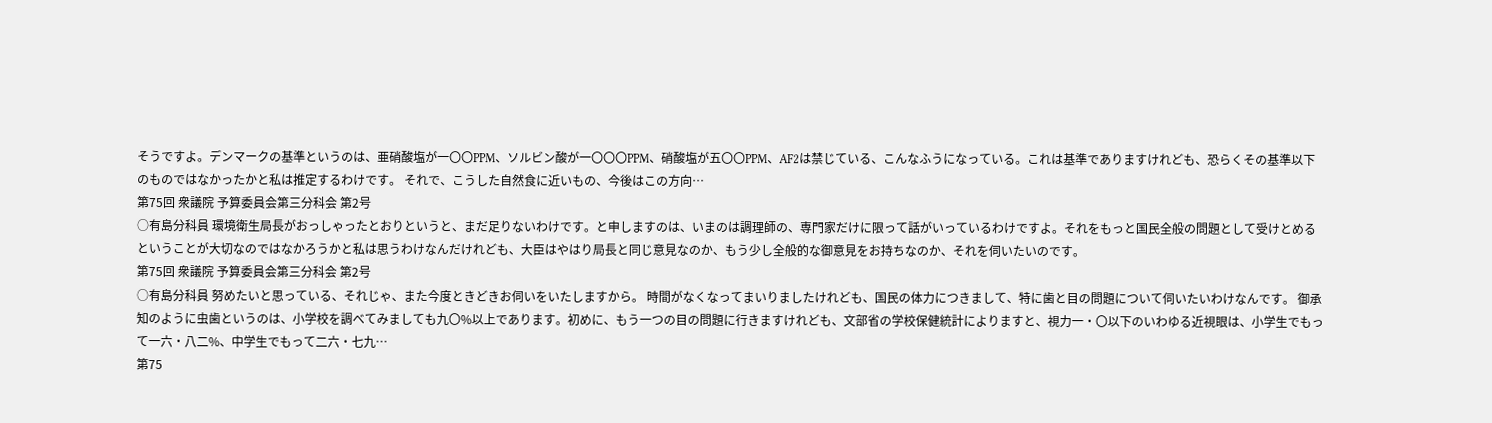そうですよ。デンマークの基準というのは、亜硝酸塩が一〇〇PPM、ソルビン酸が一〇〇〇PPM、硝酸塩が五〇〇PPM、AF2は禁じている、こんなふうになっている。これは基準でありますけれども、恐らくその基準以下のものではなかったかと私は推定するわけです。 それで、こうした自然食に近いもの、今後はこの方向…
第75回 衆議院 予算委員会第三分科会 第2号
○有島分科員 環境衛生局長がおっしゃったとおりというと、まだ足りないわけです。と申しますのは、いまのは調理師の、専門家だけに限って話がいっているわけですよ。それをもっと国民全般の問題として受けとめるということが大切なのではなかろうかと私は思うわけなんだけれども、大臣はやはり局長と同じ意見なのか、もう少し全般的な御意見をお持ちなのか、それを伺いたいのです。
第75回 衆議院 予算委員会第三分科会 第2号
○有島分科員 努めたいと思っている、それじゃ、また今度ときどきお伺いをいたしますから。 時間がなくなってまいりましたけれども、国民の体力につきまして、特に歯と目の問題について伺いたいわけなんです。 御承知のように虫歯というのは、小学校を調べてみましても九〇%以上であります。初めに、もう一つの目の問題に行きますけれども、文部省の学校保健統計によりますと、視力一・〇以下のいわゆる近視眼は、小学生でもって一六・八二%、中学生でもって二六・七九…
第75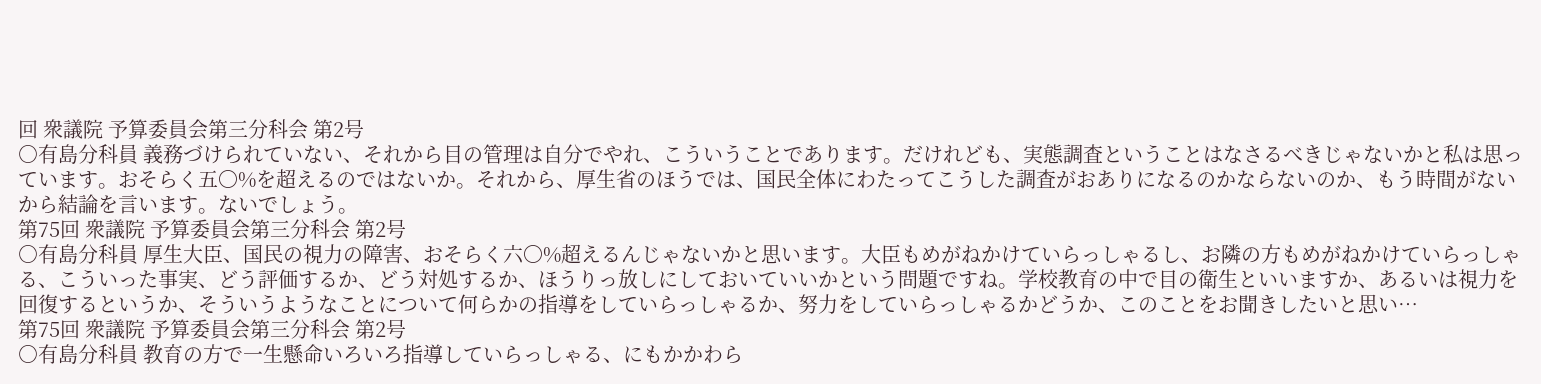回 衆議院 予算委員会第三分科会 第2号
○有島分科員 義務づけられていない、それから目の管理は自分でやれ、こういうことであります。だけれども、実態調査ということはなさるべきじゃないかと私は思っています。おそらく五〇%を超えるのではないか。それから、厚生省のほうでは、国民全体にわたってこうした調査がおありになるのかならないのか、もう時間がないから結論を言います。ないでしょう。
第75回 衆議院 予算委員会第三分科会 第2号
○有島分科員 厚生大臣、国民の視力の障害、おそらく六〇%超えるんじゃないかと思います。大臣もめがねかけていらっしゃるし、お隣の方もめがねかけていらっしゃる、こういった事実、どう評価するか、どう対処するか、ほうりっ放しにしておいていいかという問題ですね。学校教育の中で目の衛生といいますか、あるいは視力を回復するというか、そういうようなことについて何らかの指導をしていらっしゃるか、努力をしていらっしゃるかどうか、このことをお聞きしたいと思い…
第75回 衆議院 予算委員会第三分科会 第2号
○有島分科員 教育の方で一生懸命いろいろ指導していらっしゃる、にもかかわら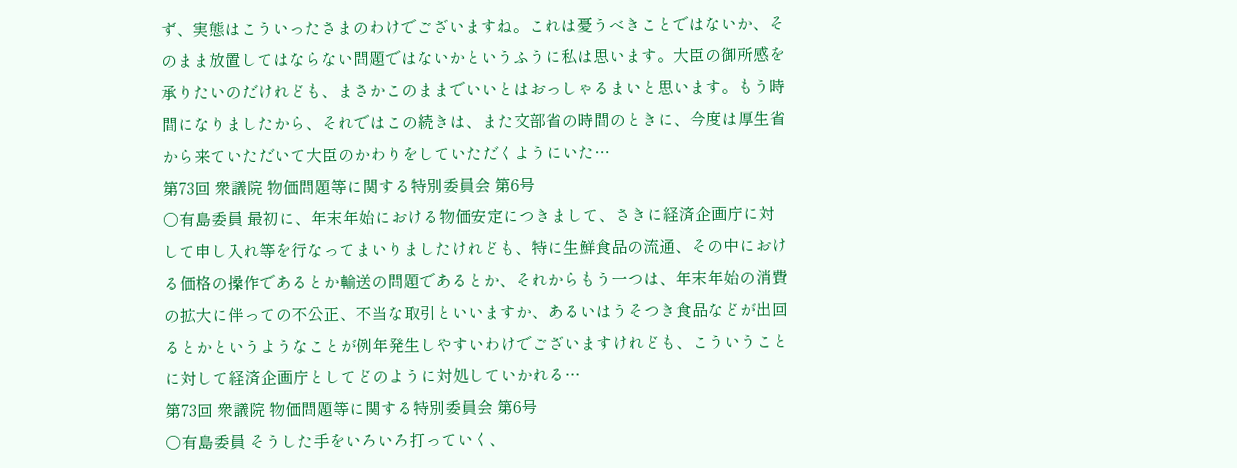ず、実態はこういったさまのわけでございますね。これは憂うべきことではないか、そのまま放置してはならない問題ではないかというふうに私は思います。大臣の御所感を承りたいのだけれども、まさかこのままでいいとはおっしゃるまいと思います。もう時間になりましたから、それではこの続きは、また文部省の時間のときに、今度は厚生省から来ていただいて大臣のかわりをしていただくようにいた…
第73回 衆議院 物価問題等に関する特別委員会 第6号
○有島委員 最初に、年末年始における物価安定につきまして、さきに経済企画庁に対して申し入れ等を行なってまいりましたけれども、特に生鮮食品の流通、その中における価格の操作であるとか輸送の問題であるとか、それからもう一つは、年末年始の消費の拡大に伴っての不公正、不当な取引といいますか、あるいはうそつき食品などが出回るとかというようなことが例年発生しやすいわけでございますけれども、こういうことに対して経済企画庁としてどのように対処していかれる…
第73回 衆議院 物価問題等に関する特別委員会 第6号
○有島委員 そうした手をいろいろ打っていく、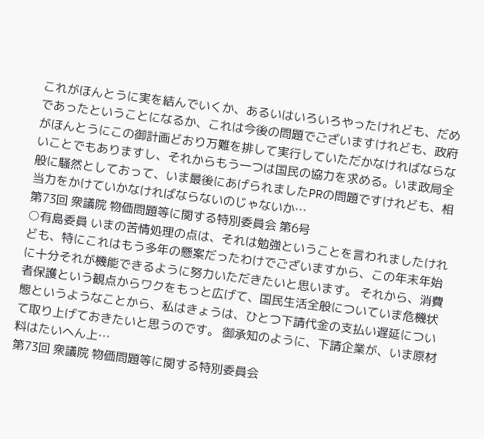これがほんとうに実を結んでいくか、あるいはいろいろやったけれども、だめであったということになるか、これは今後の問題でございますけれども、政府がほんとうにこの御計画どおり万難を排して実行していただかなければならないことでもありますし、それからもう一つは国民の協力を求める。いま政局全般に騒然としておって、いま最後にあげられましたPRの問題ですけれども、相当力をかけていかなければならないのじゃないか…
第73回 衆議院 物価問題等に関する特別委員会 第6号
○有島委員 いまの苦情処理の点は、それは勉強ということを言われましたけれども、特にこれはもう多年の懸案だったわけでございますから、この年末年始に十分それが機能できるように努力いただきたいと思います。 それから、消費者保護という観点からワクをもっと広げて、国民生活全般についていま危機状態というようなことから、私はきょうは、ひとつ下請代金の支払い遅延について取り上げておきたいと思うのです。 御承知のように、下請企業が、いま原材料はたいへん上…
第73回 衆議院 物価問題等に関する特別委員会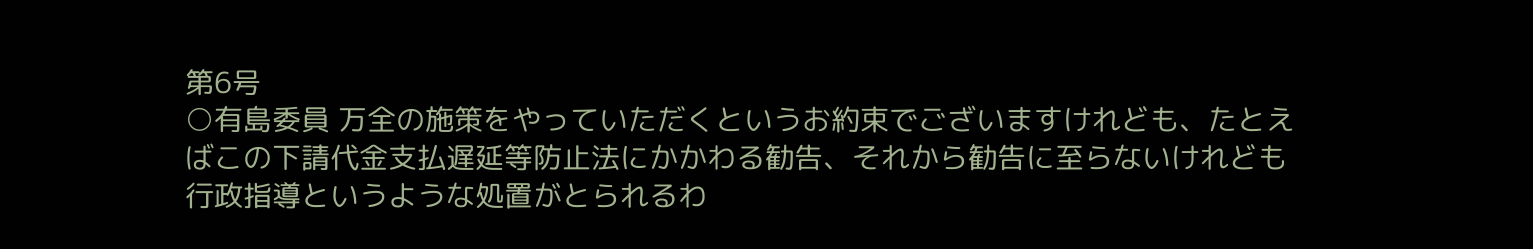第6号
○有島委員 万全の施策をやっていただくというお約束でございますけれども、たとえばこの下請代金支払遅延等防止法にかかわる勧告、それから勧告に至らないけれども行政指導というような処置がとられるわ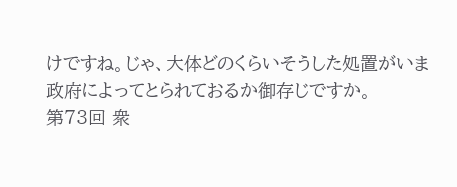けですね。じゃ、大体どのくらいそうした処置がいま政府によってとられておるか御存じですか。
第73回 衆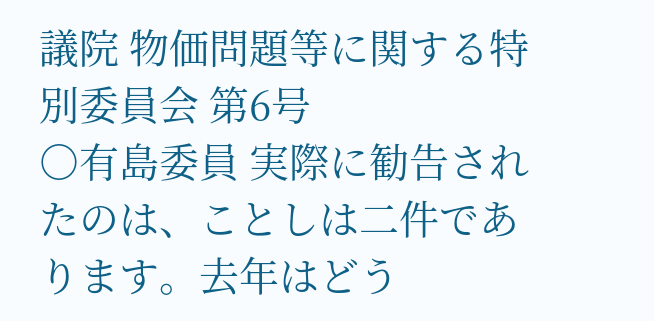議院 物価問題等に関する特別委員会 第6号
○有島委員 実際に勧告されたのは、ことしは二件であります。去年はどう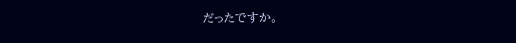だったですか。